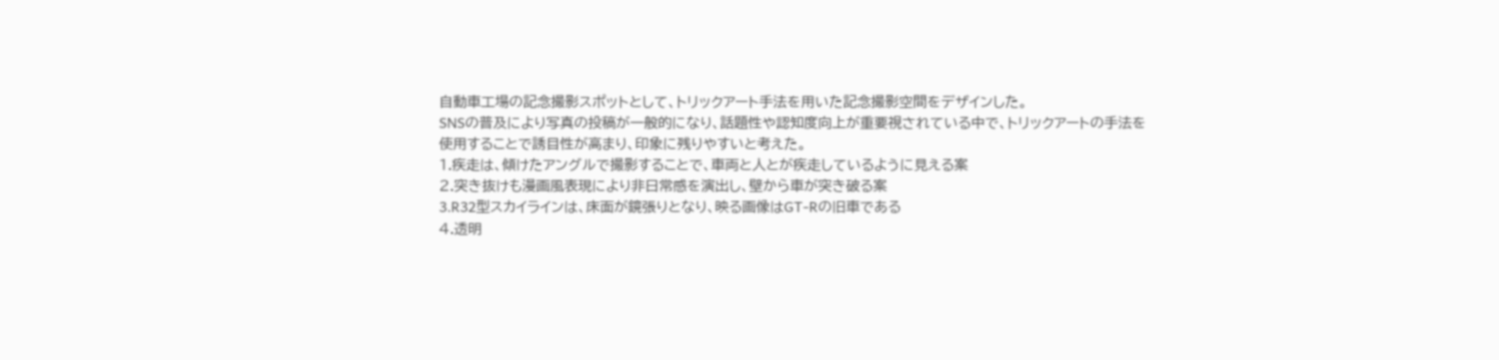自動車工場の記念撮影スポットとして、トリックアート手法を用いた記念撮影空間をデザインした。
SNSの普及により写真の投稿が一般的になり、話題性や認知度向上が重要視されている中で、トリックアートの手法を使用することで誘目性が高まり、印象に残りやすいと考えた。
1.疾走は、傾けたアングルで撮影することで、車両と人とが疾走しているように見える案
2.突き抜けも漫画風表現により非日常感を演出し、壁から車が突き破る案
3.R32型スカイラインは、床面が鏡張りとなり、映る画像はGT-Rの旧車である
4.透明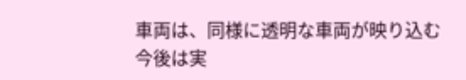車両は、同様に透明な車両が映り込む
今後は実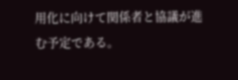用化に向けて関係者と協議が進む予定である。